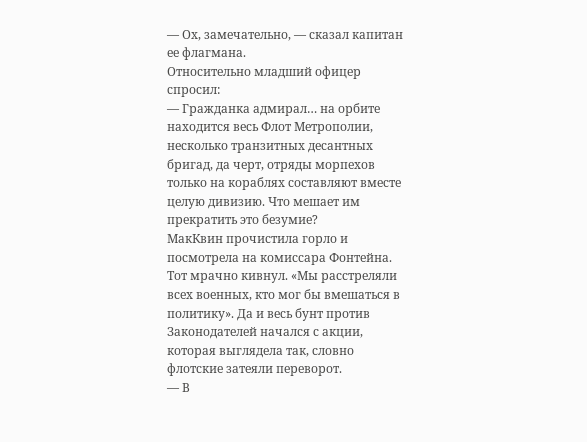— Ох, замечательно, — сказал капитан ее флагмана.
Относительно младший офицер спросил:
— Гражданка адмирал… на орбите находится весь Флот Метрополии, несколько транзитных десантных бригад, да черт, отряды морпехов только на кораблях составляют вместе целую дивизию. Что мешает им прекратить это безумие?
МакКвин прочистила горло и посмотрела на комиссара Фонтейна. Тот мрачно кивнул. «Мы расстреляли всех военных, кто мог бы вмешаться в политику». Да и весь бунт против Законодателей начался с акции, которая выглядела так, словно флотские затеяли переворот.
— В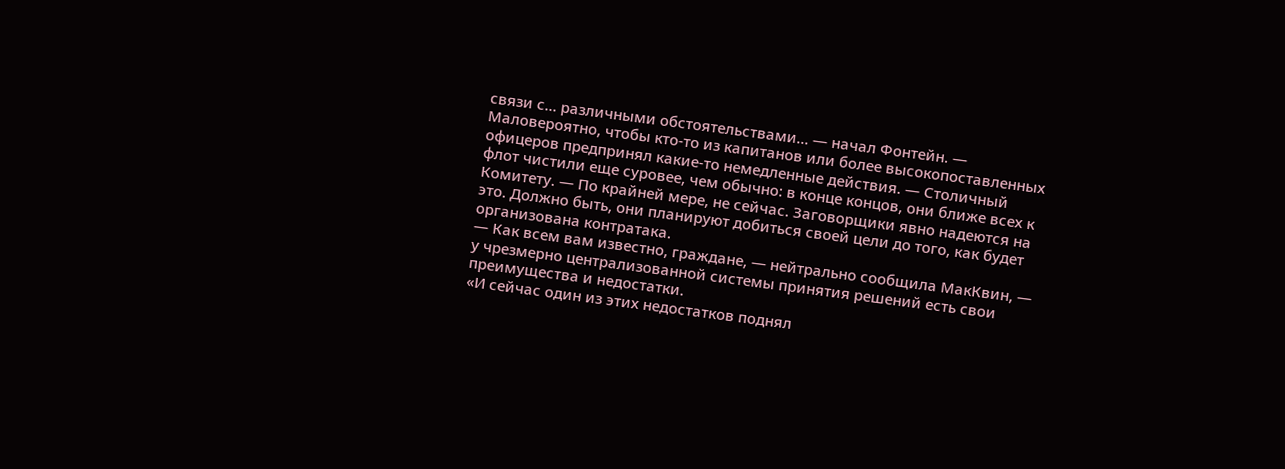связи с… различными обстоятельствами… — начал Фонтейн. — Маловероятно, чтобы кто-то из капитанов или более высокопоставленных офицеров предпринял какие-то немедленные действия. — Столичный флот чистили еще суровее, чем обычно: в конце концов, они ближе всех к Комитету. — По крайней мере, не сейчас. Заговорщики явно надеются на это. Должно быть, они планируют добиться своей цели до того, как будет организована контратака.
— Как всем вам известно, граждане, — нейтрально сообщила МакКвин, — у чрезмерно централизованной системы принятия решений есть свои преимущества и недостатки.
«И сейчас один из этих недостатков поднял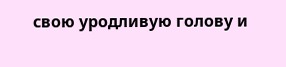свою уродливую голову и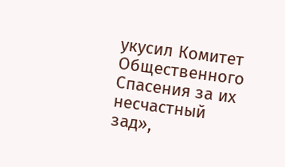укусил Комитет Общественного Спасения за их несчастный зад»,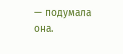— подумала она.